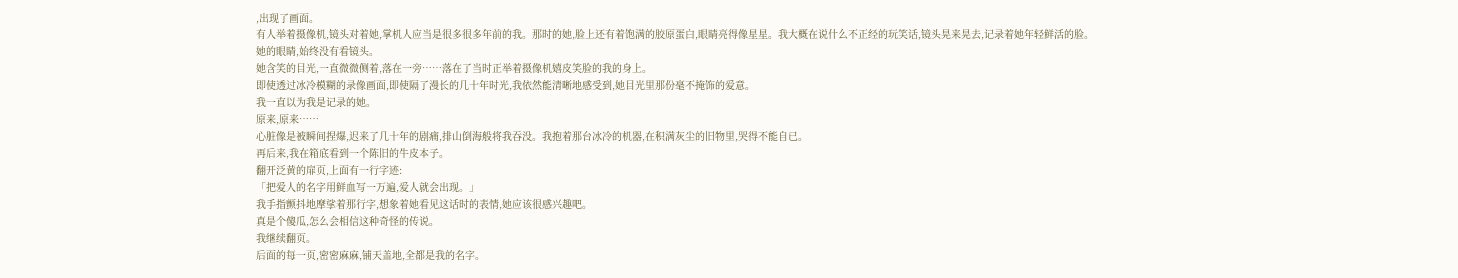,出现了画面。
有人举着摄像机,镜头对着她,掌机人应当是很多很多年前的我。那时的她,脸上还有着饱满的胶原蛋白,眼睛亮得像星星。我大概在说什么不正经的玩笑话,镜头晃来晃去,记录着她年轻鲜活的脸。
她的眼睛,始终没有看镜头。
她含笑的目光,一直微微侧着,落在一旁……落在了当时正举着摄像机嬉皮笑脸的我的身上。
即使透过冰冷模糊的录像画面,即使隔了漫长的几十年时光,我依然能清晰地感受到,她目光里那份毫不掩饰的爱意。
我一直以为我是记录的她。
原来,原来……
心脏像是被瞬间捏爆,迟来了几十年的剧痛,排山倒海般将我吞没。我抱着那台冰冷的机器,在积满灰尘的旧物里,哭得不能自已。
再后来,我在箱底看到一个陈旧的牛皮本子。
翻开泛黄的扉页,上面有一行字迹:
「把爱人的名字用鲜血写一万遍,爱人就会出现。」
我手指颤抖地摩挲着那行字,想象着她看见这话时的表情,她应该很感兴趣吧。
真是个傻瓜,怎么会相信这种奇怪的传说。
我继续翻页。
后面的每一页,密密麻麻,铺天盖地,全都是我的名字。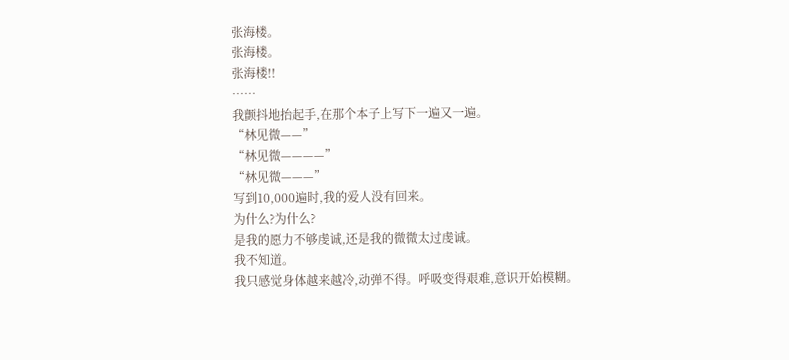张海楼。
张海楼。
张海楼!!
……
我颤抖地抬起手,在那个本子上写下一遍又一遍。
“林见微——”
“林见微————”
“林见微———”
写到10,000遍时,我的爱人没有回来。
为什么?为什么?
是我的愿力不够虔诚,还是我的微微太过虔诚。
我不知道。
我只感觉身体越来越冷,动弹不得。呼吸变得艰难,意识开始模糊。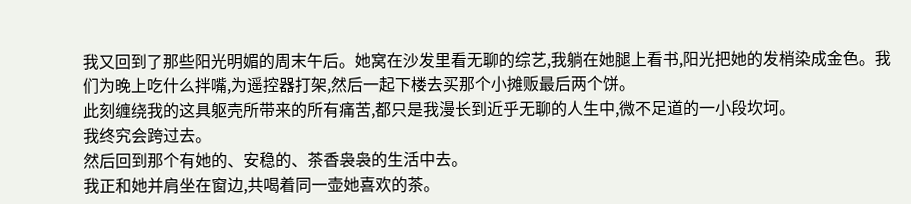我又回到了那些阳光明媚的周末午后。她窝在沙发里看无聊的综艺,我躺在她腿上看书,阳光把她的发梢染成金色。我们为晚上吃什么拌嘴,为遥控器打架,然后一起下楼去买那个小摊贩最后两个饼。
此刻缠绕我的这具躯壳所带来的所有痛苦,都只是我漫长到近乎无聊的人生中,微不足道的一小段坎坷。
我终究会跨过去。
然后回到那个有她的、安稳的、茶香袅袅的生活中去。
我正和她并肩坐在窗边,共喝着同一壶她喜欢的茶。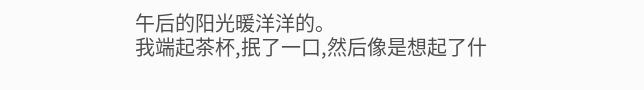午后的阳光暖洋洋的。
我端起茶杯,抿了一口,然后像是想起了什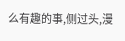么有趣的事,侧过头,漫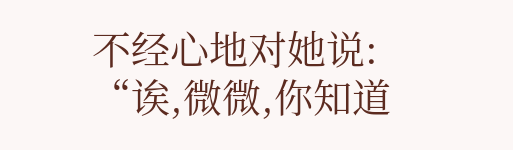不经心地对她说:
“诶,微微,你知道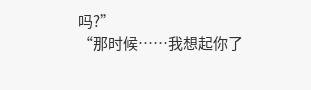吗?”
“那时候……我想起你了